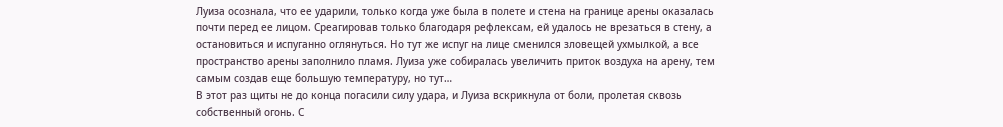Луиза осознала, что ее ударили, только когда уже была в полете и стена на границе арены оказалась почти перед ее лицом. Среагировав только благодаря рефлексам, ей удалось не врезаться в стену, а остановиться и испуганно оглянуться. Но тут же испуг на лице сменился зловещей ухмылкой, а все пространство арены заполнило пламя. Луиза уже собиралась увеличить приток воздуха на арену, тем самым создав еще большую температуру, но тут…
В этот раз щиты не до конца погасили силу удара, и Луиза вскрикнула от боли, пролетая сквозь собственный огонь. С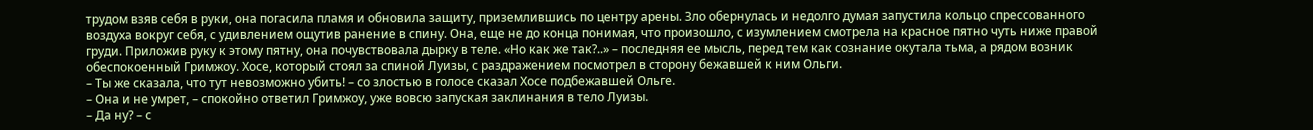трудом взяв себя в руки, она погасила пламя и обновила защиту, приземлившись по центру арены. Зло обернулась и недолго думая запустила кольцо спрессованного воздуха вокруг себя, с удивлением ощутив ранение в спину. Она, еще не до конца понимая, что произошло, с изумлением смотрела на красное пятно чуть ниже правой груди. Приложив руку к этому пятну, она почувствовала дырку в теле. «Но как же так?..» – последняя ее мысль, перед тем как сознание окутала тьма, а рядом возник обеспокоенный Гримжоу. Хосе, который стоял за спиной Луизы, с раздражением посмотрел в сторону бежавшей к ним Ольги.
– Ты же сказала, что тут невозможно убить! – со злостью в голосе сказал Хосе подбежавшей Ольге.
– Она и не умрет, – спокойно ответил Гримжоу, уже вовсю запуская заклинания в тело Луизы.
– Да ну? – с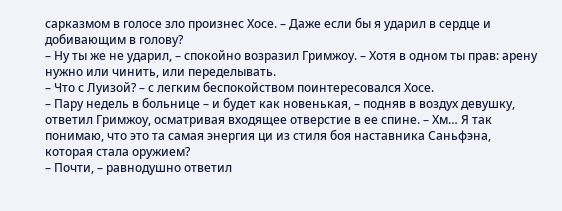сарказмом в голосе зло произнес Хосе. – Даже если бы я ударил в сердце и добивающим в голову?
– Ну ты же не ударил, – спокойно возразил Гримжоу. – Хотя в одном ты прав: арену нужно или чинить, или переделывать.
– Что с Луизой? – с легким беспокойством поинтересовался Хосе.
– Пару недель в больнице – и будет как новенькая, – подняв в воздух девушку, ответил Гримжоу, осматривая входящее отверстие в ее спине. – Хм… Я так понимаю, что это та самая энергия ци из стиля боя наставника Саньфэна, которая стала оружием?
– Почти, – равнодушно ответил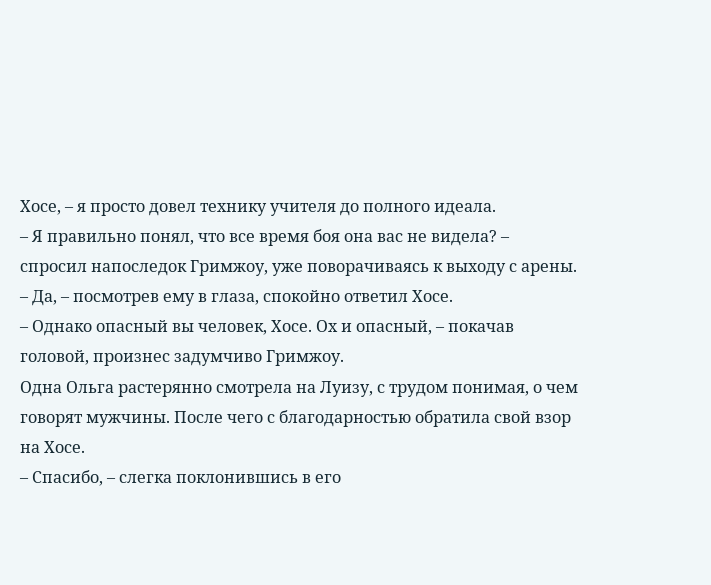Хосе, – я просто довел технику учителя до полного идеала.
– Я правильно понял, что все время боя она вас не видела? – спросил напоследок Гримжоу, уже поворачиваясь к выходу с арены.
– Да, – посмотрев ему в глаза, спокойно ответил Хосе.
– Однако опасный вы человек, Хосе. Ох и опасный, – покачав головой, произнес задумчиво Гримжоу.
Одна Ольга растерянно смотрела на Луизу, с трудом понимая, о чем говорят мужчины. После чего с благодарностью обратила свой взор на Хосе.
– Спасибо, – слегка поклонившись в его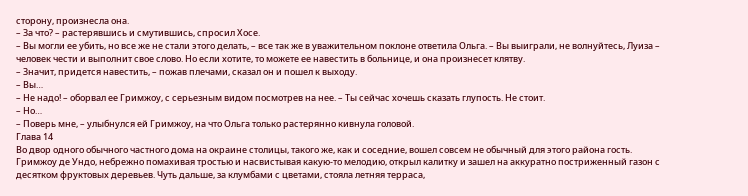сторону, произнесла она.
– За что? – растерявшись и смутившись, спросил Хосе.
– Вы могли ее убить, но все же не стали этого делать, – все так же в уважительном поклоне ответила Ольга. – Вы выиграли, не волнуйтесь, Луиза – человек чести и выполнит свое слово. Но если хотите, то можете ее навестить в больнице, и она произнесет клятву.
– Значит, придется навестить, – пожав плечами, сказал он и пошел к выходу.
– Вы…
– Не надо! – оборвал ее Гримжоу, с серьезным видом посмотрев на нее. – Ты сейчас хочешь сказать глупость. Не стоит.
– Но…
– Поверь мне, – улыбнулся ей Гримжоу, на что Ольга только растерянно кивнула головой.
Глава 14
Во двор одного обычного частного дома на окраине столицы, такого же, как и соседние, вошел совсем не обычный для этого района гость. Гримжоу де Ундо, небрежно помахивая тростью и насвистывая какую-то мелодию, открыл калитку и зашел на аккуратно постриженный газон с десятком фруктовых деревьев. Чуть дальше, за клумбами с цветами, стояла летняя терраса,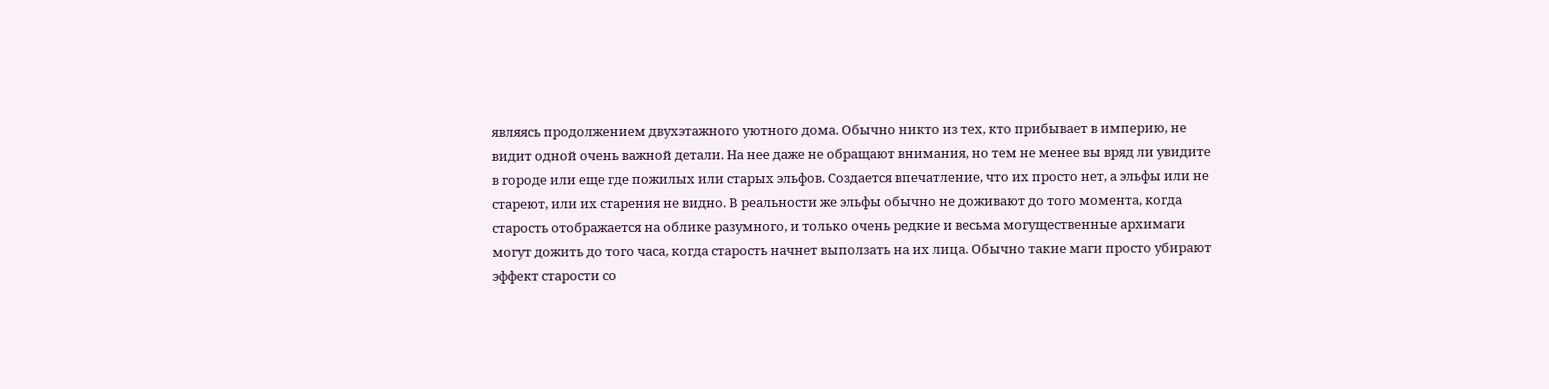являясь продолжением двухэтажного уютного дома. Обычно никто из тех, кто прибывает в империю, не видит одной очень важной детали. На нее даже не обращают внимания, но тем не менее вы вряд ли увидите в городе или еще где пожилых или старых эльфов. Создается впечатление, что их просто нет, а эльфы или не стареют, или их старения не видно. В реальности же эльфы обычно не доживают до того момента, когда старость отображается на облике разумного, и только очень редкие и весьма могущественные архимаги могут дожить до того часа, когда старость начнет выползать на их лица. Обычно такие маги просто убирают эффект старости со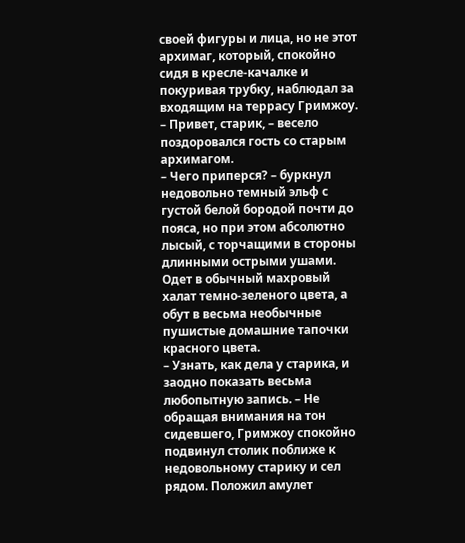своей фигуры и лица, но не этот архимаг, который, спокойно сидя в кресле-качалке и покуривая трубку, наблюдал за входящим на террасу Гримжоу.
– Привет, старик, – весело поздоровался гость со старым архимагом.
– Чего приперся? – буркнул недовольно темный эльф с густой белой бородой почти до пояса, но при этом абсолютно лысый, с торчащими в стороны длинными острыми ушами. Одет в обычный махровый халат темно-зеленого цвета, а обут в весьма необычные пушистые домашние тапочки красного цвета.
– Узнать, как дела у старика, и заодно показать весьма любопытную запись. – Не обращая внимания на тон сидевшего, Гримжоу спокойно подвинул столик поближе к недовольному старику и сел рядом. Положил амулет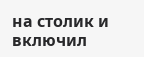на столик и включил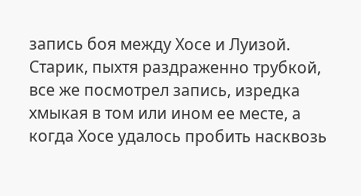запись боя между Хосе и Луизой.
Старик, пыхтя раздраженно трубкой, все же посмотрел запись, изредка хмыкая в том или ином ее месте, а когда Хосе удалось пробить насквозь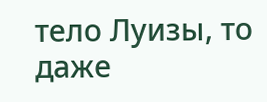тело Луизы, то даже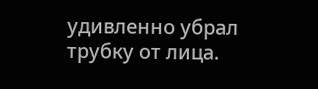удивленно убрал трубку от лица.